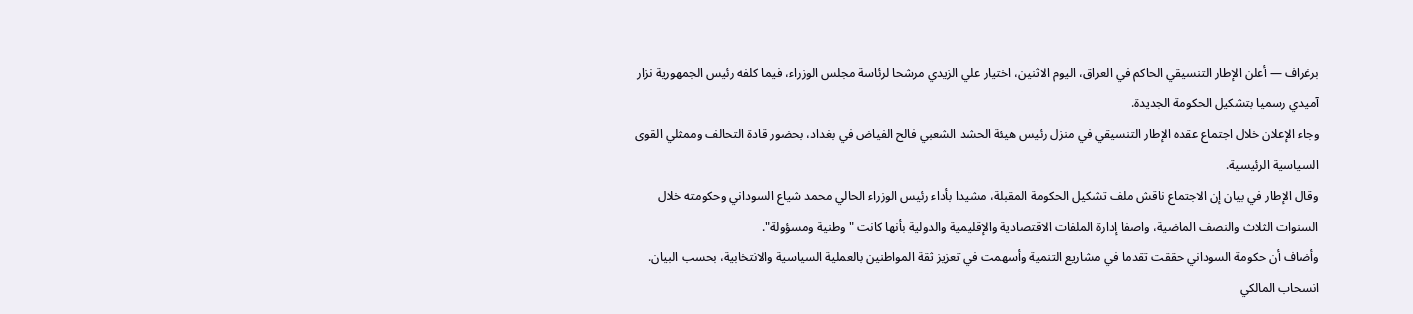برغراف — أعلن الإطار التنسيقي الحاكم في العراق، اليوم الاثنين، اختيار علي الزيدي مرشحا لرئاسة مجلس الوزراء، فيما كلفه رئيس الجمهورية نزار آميدي رسميا بتشكيل الحكومة الجديدة.
وجاء الإعلان خلال اجتماع عقده الإطار التنسيقي في منزل رئيس هيئة الحشد الشعبي فالح الفياض في بغداد، بحضور قادة التحالف وممثلي القوى السياسية الرئيسية.
وقال الإطار في بيان إن الاجتماع ناقش ملف تشكيل الحكومة المقبلة، مشيدا بأداء رئيس الوزراء الحالي محمد شياع السوداني وحكومته خلال السنوات الثلاث والنصف الماضية، واصفا إدارة الملفات الاقتصادية والإقليمية والدولية بأنها كانت "وطنية ومسؤولة".
وأضاف أن حكومة السوداني حققت تقدما في مشاريع التنمية وأسهمت في تعزيز ثقة المواطنين بالعملية السياسية والانتخابية، بحسب البيان.
انسحاب المالكي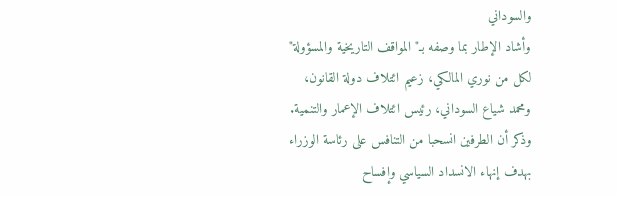والسوداني
وأشاد الإطار بما وصفه بـ"المواقف التاريخية والمسؤولة" لكل من نوري المالكي، زعيم ائتلاف دولة القانون، ومحمد شياع السوداني، رئيس ائتلاف الإعمار والتنمية.
وذكر أن الطرفين انسحبا من التنافس على رئاسة الوزراء بهدف إنهاء الانسداد السياسي وإفساح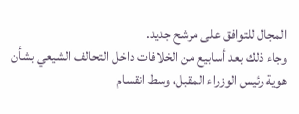المجال للتوافق على مرشح جديد.
وجاء ذلك بعد أسابيع من الخلافات داخل التحالف الشيعي بشأن هوية رئيس الوزراء المقبل، وسط انقسام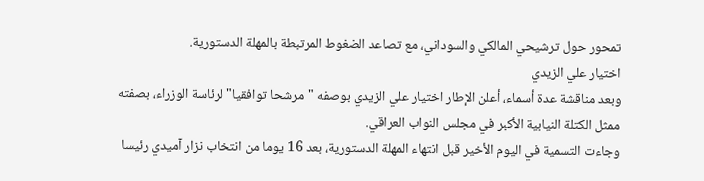تمحور حول ترشيحي المالكي والسوداني، مع تصاعد الضغوط المرتبطة بالمهلة الدستورية.
اختيار علي الزيدي
وبعد مناقشة عدة أسماء، أعلن الإطار اختيار علي الزيدي بوصفه "مرشحا توافقيا" لرئاسة الوزراء، بصفته ممثل الكتلة النيابية الأكبر في مجلس النواب العراقي.
وجاءت التسمية في اليوم الأخير قبل انتهاء المهلة الدستورية، بعد 16 يوما من انتخاب نزار آميدي رئيسا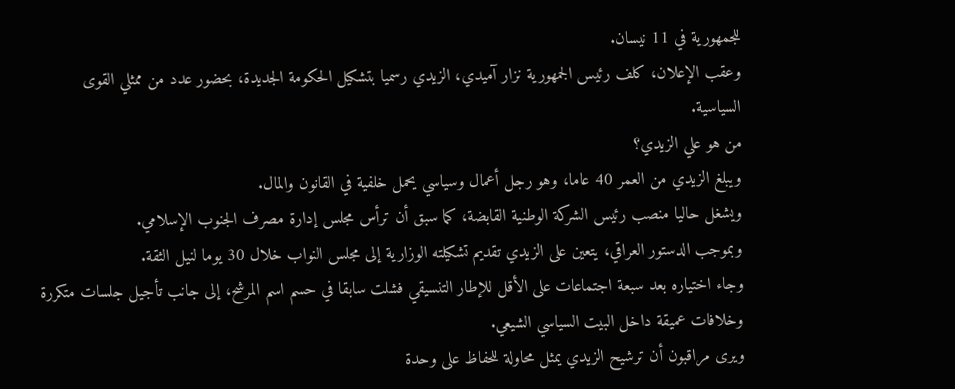للجمهورية في 11 نيسان.
وعقب الإعلان، كلف رئيس الجمهورية نزار آميدي، الزيدي رسميا بتشكيل الحكومة الجديدة، بحضور عدد من ممثلي القوى السياسية.
من هو علي الزيدي؟
ويبلغ الزيدي من العمر 40 عاما، وهو رجل أعمال وسياسي يحمل خلفية في القانون والمال.
ويشغل حاليا منصب رئيس الشركة الوطنية القابضة، كما سبق أن ترأس مجلس إدارة مصرف الجنوب الإسلامي.
وبموجب الدستور العراقي، يتعين على الزيدي تقديم تشكيلته الوزارية إلى مجلس النواب خلال 30 يوما لنيل الثقة.
وجاء اختياره بعد سبعة اجتماعات على الأقل للإطار التنسيقي فشلت سابقا في حسم اسم المرشح، إلى جانب تأجيل جلسات متكررة وخلافات عميقة داخل البيت السياسي الشيعي.
ويرى مراقبون أن ترشيح الزيدي يمثل محاولة للحفاظ على وحدة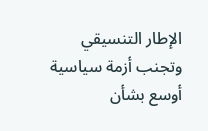الإطار التنسيقي وتجنب أزمة سياسية أوسع بشأن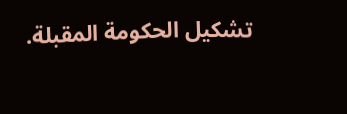تشكيل الحكومة المقبلة.